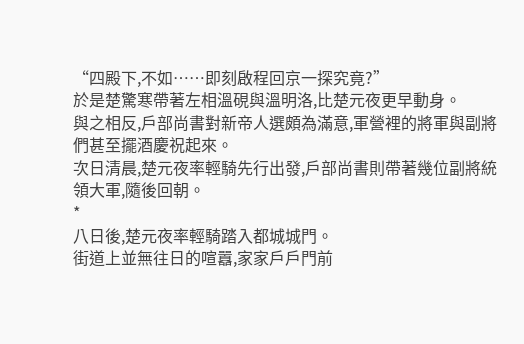“四殿下,不如……即刻啟程回京一探究竟?”
於是楚驚寒帶著左相溫硯與溫明洛,比楚元夜更早動身。
與之相反,戶部尚書對新帝人選頗為滿意,軍營裡的將軍與副將們甚至擺酒慶祝起來。
次日清晨,楚元夜率輕騎先行出發,戶部尚書則帶著幾位副將統領大軍,隨後回朝。
*
八日後,楚元夜率輕騎踏入都城城門。
街道上並無往日的喧囂,家家戶戶門前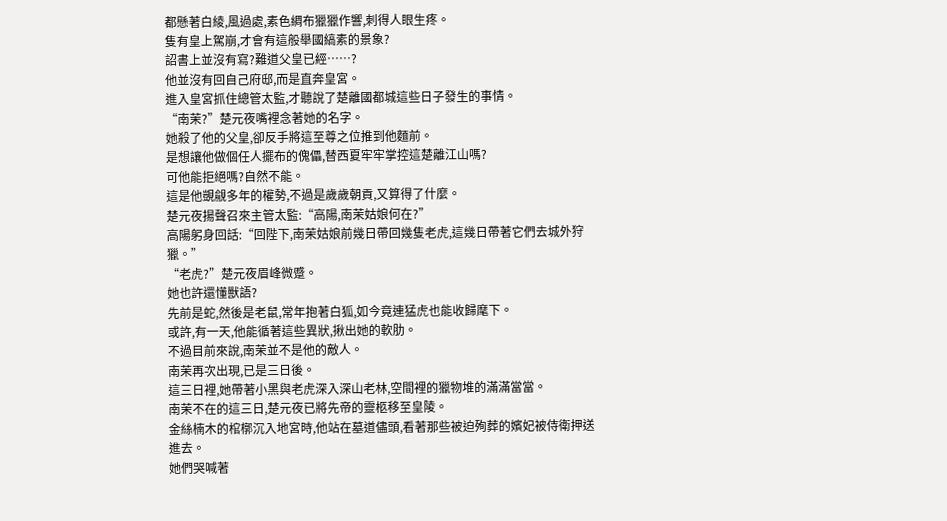都懸著白綾,風過處,素色綢布獵獵作響,刺得人眼生疼。
隻有皇上駕崩,才會有這般舉國縞素的景象?
詔書上並沒有寫?難道父皇已經……?
他並沒有回自己府邸,而是直奔皇宮。
進入皇宮抓住總管太監,才聽說了楚離國都城這些日子發生的事情。
“南茉?”楚元夜嘴裡念著她的名字。
她殺了他的父皇,卻反手將這至尊之位推到他麵前。
是想讓他做個任人擺布的傀儡,替西夏牢牢掌控這楚離江山嗎?
可他能拒絕嗎?自然不能。
這是他覬覦多年的權勢,不過是歲歲朝貢,又算得了什麼。
楚元夜揚聲召來主管太監:“高陽,南茉姑娘何在?”
高陽躬身回話:“回陛下,南茉姑娘前幾日帶回幾隻老虎,這幾日帶著它們去城外狩獵。”
“老虎?”楚元夜眉峰微蹙。
她也許還懂獸語?
先前是蛇,然後是老鼠,常年抱著白狐,如今竟連猛虎也能收歸麾下。
或許,有一天,他能循著這些異狀,揪出她的軟肋。
不過目前來說,南茉並不是他的敵人。
南茉再次出現,已是三日後。
這三日裡,她帶著小黑與老虎深入深山老林,空間裡的獵物堆的滿滿當當。
南茉不在的這三日,楚元夜已將先帝的靈柩移至皇陵。
金絲楠木的棺槨沉入地宮時,他站在墓道儘頭,看著那些被迫殉葬的嬪妃被侍衛押送進去。
她們哭喊著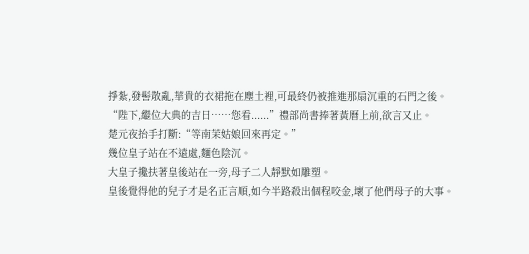掙紮,發髻散亂,華貴的衣裙拖在塵土裡,可最終仍被推進那扇沉重的石門之後。
“陛下,繼位大典的吉日……您看......”禮部尚書捧著黃曆上前,欲言又止。
楚元夜抬手打斷:“等南茉姑娘回來再定。”
幾位皇子站在不遠處,麵色陰沉。
大皇子攙扶著皇後站在一旁,母子二人靜默如雕塑。
皇後覺得他的兒子才是名正言順,如今半路殺出個程咬金,壞了他們母子的大事。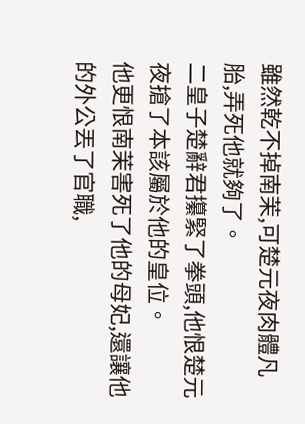雖然乾不掉南茉,可楚元夜肉體凡胎,弄死他就夠了。
二皇子楚辭君攥緊了拳頭,他恨楚元夜搶了本該屬於他的皇位。
他更恨南茉害死了他的母妃,還讓他的外公丟了官職,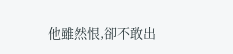他雖然恨,卻不敢出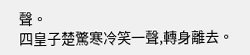聲。
四皇子楚驚寒冷笑一聲,轉身離去。